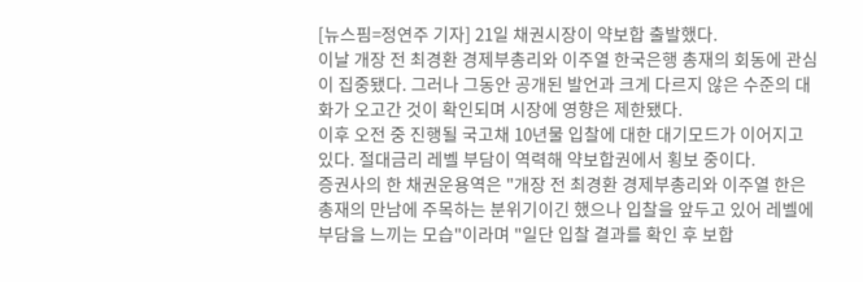[뉴스핌=정연주 기자] 21일 채권시장이 약보합 출발했다.
이날 개장 전 최경환 경제부총리와 이주열 한국은행 총재의 회동에 관심이 집중됐다. 그러나 그동안 공개된 발언과 크게 다르지 않은 수준의 대화가 오고간 것이 확인되며 시장에 영향은 제한됐다.
이후 오전 중 진행될 국고채 10년물 입찰에 대한 대기모드가 이어지고 있다. 절대금리 레벨 부담이 역력해 약보합권에서 횡보 중이다.
증권사의 한 채권운용역은 "개장 전 최경환 경제부총리와 이주열 한은 총재의 만남에 주목하는 분위기이긴 했으나 입찰을 앞두고 있어 레벨에 부담을 느끼는 모습"이라며 "일단 입찰 결과를 확인 후 보합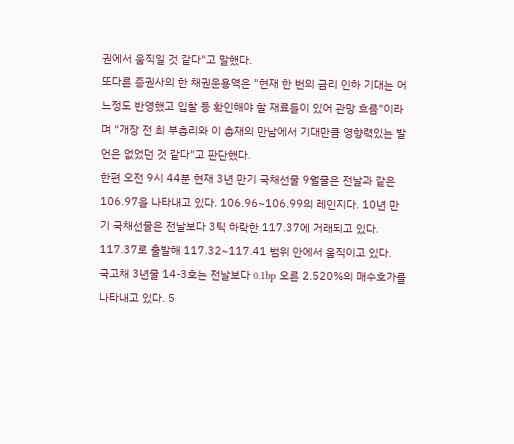권에서 움직일 것 같다"고 말했다.
또다른 증권사의 한 채권운용역은 "현재 한 번의 금리 인하 기대는 어느정도 반영했고 입찰 등 확인해야 할 재료들이 있어 관망 흐름"이라며 "개장 전 최 부총리와 이 총재의 만남에서 기대만큼 영향력있는 발언은 없었던 것 같다"고 판단했다.
한편 오전 9시 44분 현재 3년 만기 국채선물 9월물은 전날과 같은 106.97을 나타내고 있다. 106.96~106.99의 레인지다. 10년 만기 국채선물은 전날보다 3틱 하락한 117.37에 거래되고 있다. 117.37로 출발해 117.32~117.41 범위 안에서 움직이고 있다.
국고채 3년물 14-3호는 전날보다 0.1bp 오른 2.520%의 매수호가를 나타내고 있다. 5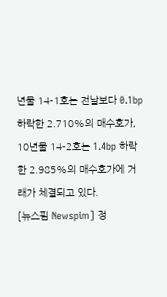년물 14-1호는 전날보다 0.1bp 하락한 2.710%의 매수호가, 10년물 14-2호는 1.4bp 하락한 2.985%의 매수호가에 거래가 체결되고 있다.
[뉴스핌 Newspim] 정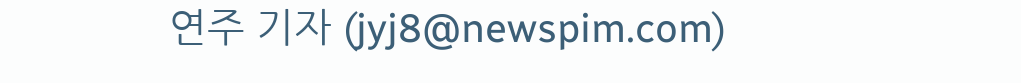연주 기자 (jyj8@newspim.com)